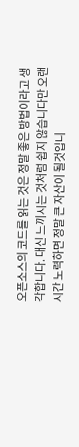오픈소스의 코드를 읽는 것은 정말 좋은 방법이라고 생각합니다. 대신 느끼시는 것처럼 쉽지 않습니다만 오랜시간 노력하면 정말 큰 자산이 될것입니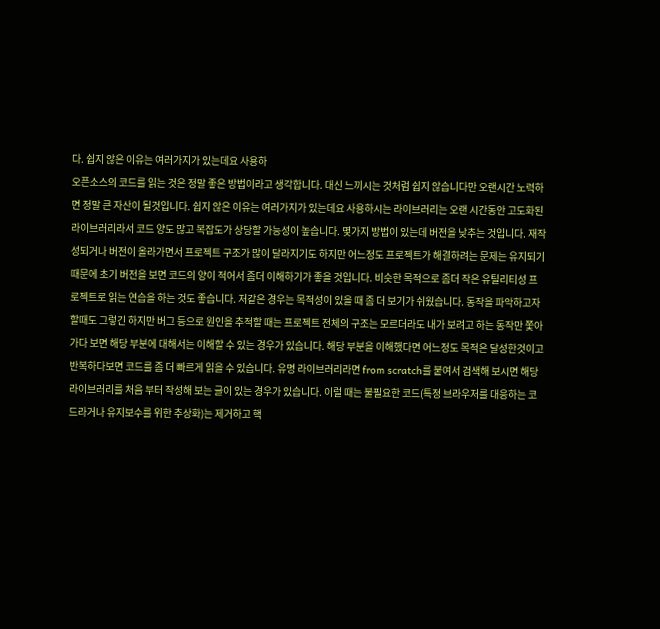다. 쉽지 않은 이유는 여러가지가 있는데요 사용하
오픈소스의 코드를 읽는 것은 정말 좋은 방법이라고 생각합니다. 대신 느끼시는 것처럼 쉽지 않습니다만 오랜시간 노력하면 정말 큰 자산이 될것입니다. 쉽지 않은 이유는 여러가지가 있는데요 사용하시는 라이브러리는 오랜 시간동안 고도화된 라이브러리라서 코드 양도 많고 복잡도가 상당할 가능성이 높습니다. 몇가지 방법이 있는데 버전을 낮추는 것입니다. 재작성되거나 버전이 올라가면서 프로젝트 구조가 많이 달라지기도 하지만 어느정도 프로젝트가 해결하려는 문제는 유지되기 때문에 초기 버전을 보면 코드의 양이 적어서 좀더 이해하기가 좋을 것입니다. 비슷한 목적으로 좀더 작은 유틸리티성 프로젝트로 읽는 연습을 하는 것도 좋습니다. 저같은 경우는 목적성이 있을 때 좀 더 보기가 쉬웠습니다. 동작을 파악하고자 할때도 그렇긴 하지만 버그 등으로 원인을 추적할 때는 프로젝트 전체의 구조는 모르더라도 내가 보려고 하는 동작만 쫓아가다 보면 해당 부분에 대해서는 이해할 수 있는 경우가 있습니다. 해당 부분을 이해했다면 어느정도 목적은 달성한것이고 반복하다보면 코드를 좀 더 빠르게 읽을 수 있습니다. 유명 라이브러리라면 from scratch를 붙여서 검색해 보시면 해당 라이브러리를 처음 부터 작성해 보는 글이 있는 경우가 있습니다. 이럴 때는 불필요한 코드(특정 브라우저를 대응하는 코드라거나 유지보수를 위한 추상화)는 제거하고 핵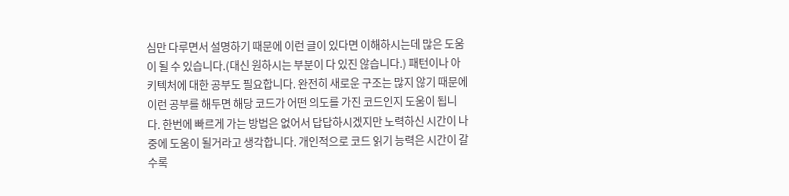심만 다루면서 설명하기 때문에 이런 글이 있다면 이해하시는데 많은 도움이 될 수 있습니다.(대신 원하시는 부분이 다 있진 않습니다.) 패턴이나 아키텍처에 대한 공부도 필요합니다. 완전히 새로운 구조는 많지 않기 때문에 이런 공부를 해두면 해당 코드가 어떤 의도를 가진 코드인지 도움이 됩니다. 한번에 빠르게 가는 방법은 없어서 답답하시겠지만 노력하신 시간이 나중에 도움이 될거라고 생각합니다. 개인적으로 코드 읽기 능력은 시간이 갈수록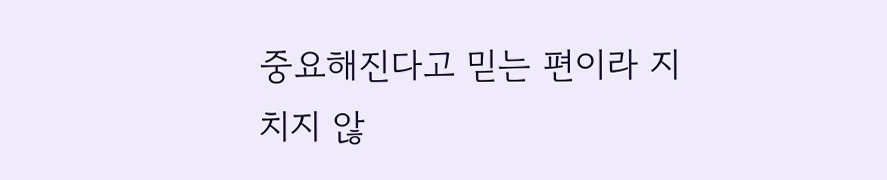중요해진다고 믿는 편이라 지치지 않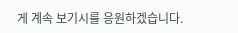게 계속 보기시를 응원하겠습니다.